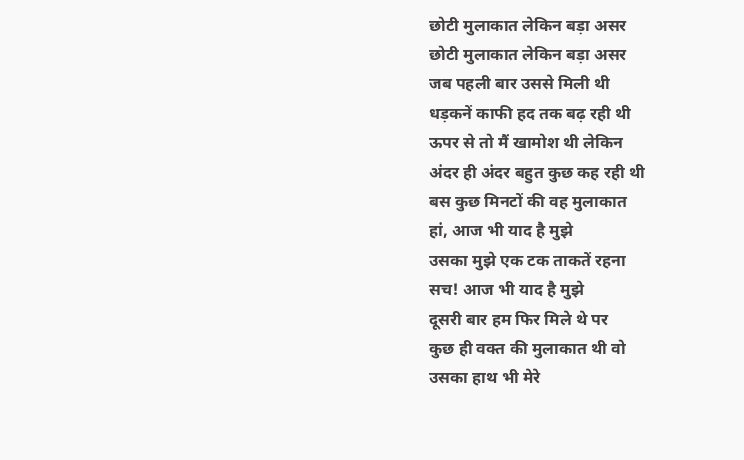छोटी मुलाकात लेकिन बड़ा असर
छोटी मुलाकात लेकिन बड़ा असर
जब पहली बार उससे मिली थी
धड़कनें काफी हद तक बढ़ रही थी
ऊपर से तो मैं खामोश थी लेकिन
अंदर ही अंदर बहुत कुछ कह रही थी
बस कुछ मिनटों की वह मुलाकात
हां, आज भी याद है मुझे
उसका मुझे एक टक ताकतें रहना
सच! आज भी याद है मुझे
दूसरी बार हम फिर मिले थे पर
कुछ ही वक्त की मुलाकात थी वो
उसका हाथ भी मेरे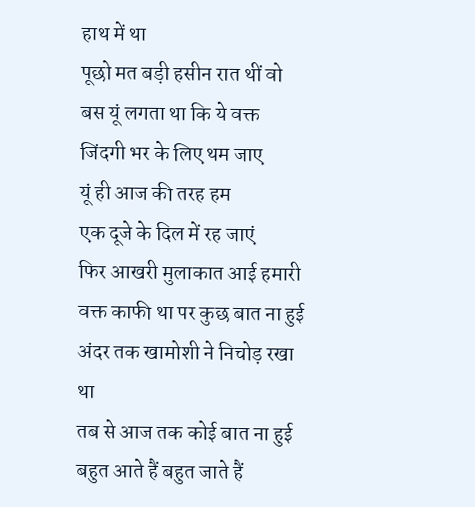हाथ में था
पूछो मत बड़ी हसीन रात थीं वो
बस यूं लगता था कि ये वक्त
जिंदगी भर के लिए थम जाए
यूं ही आज की तरह हम
एक दूजे के दिल में रह जाएं
फिर आखरी मुलाकात आई हमारी
वक्त काफी था पर कुछ बात ना हुई
अंदर तक खामोशी ने निचोड़ रखा था
तब से आज तक कोई बात ना हुई
बहुत आते हैं बहुत जाते हैं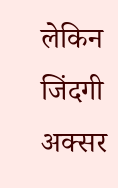लेकिन
जिंदगी अक्सर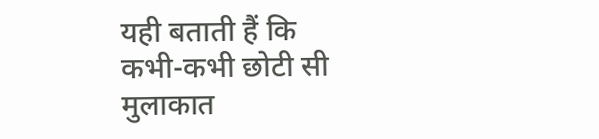यही बताती हैं कि
कभी-कभी छोटी सी मुलाकात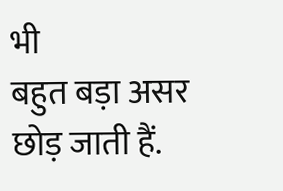भी
बहुत बड़ा असर छोड़ जाती हैं.